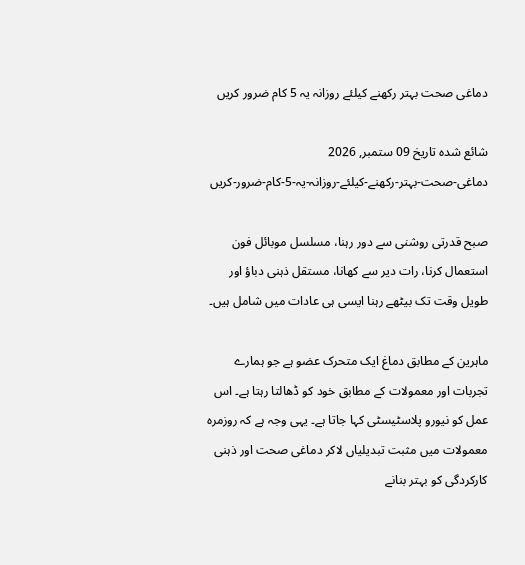دماغی صحت بہتر رکھنے کیلئے روزانہ یہ 5 کام ضرور کریں

شائع شدہ تاریخ 09 ستمبر, 2026
دماغی-صحت-بہتر-رکھنے-کیلئے-روزانہ-یہ-5-کام-ضرور-کریں

صبح قدرتی روشنی سے دور رہنا، مسلسل موبائل فون استعمال کرنا، رات دیر سے کھانا، مستقل ذہنی دباؤ اور طویل وقت تک بیٹھے رہنا ایسی ہی عادات میں شامل ہیں۔

ماہرین کے مطابق دماغ ایک متحرک عضو ہے جو ہمارے تجربات اور معمولات کے مطابق خود کو ڈھالتا رہتا ہے۔ اس عمل کو نیورو پلاسٹیسٹی کہا جاتا ہے۔ یہی وجہ ہے کہ روزمرہ معمولات میں مثبت تبدیلیاں لاکر دماغی صحت اور ذہنی کارکردگی کو بہتر بنانے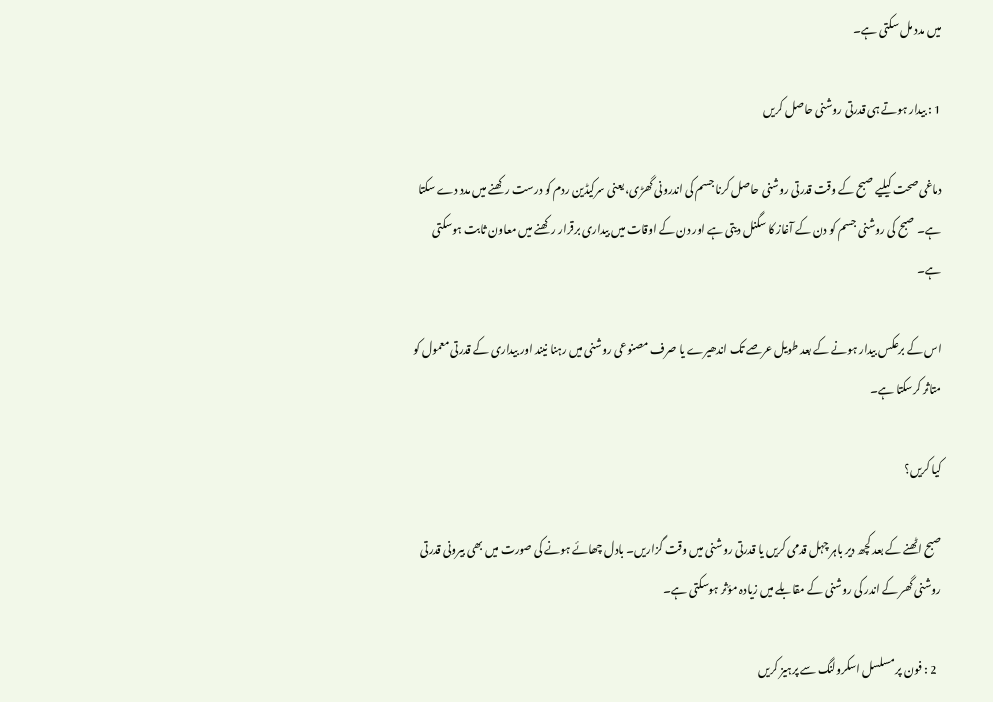میں مدد مل سکتی ہے۔

1 : بیدار ہوتے ہی قدرتی روشنی حاصل کریں

دماغی صحت کیلیے صبح کے وقت قدرتی روشنی حاصل کرنا جسم کی اندرونی گھڑی، یعنی سرکیڈین ردم کو درست رکھنے میں مدد دے سکتا ہے۔ صبح کی روشنی جسم کو دن کے آغاز کا سگنل دیتی ہے اور دن کے اوقات میں بیداری برقرار رکھنے میں معاون ثابت ہوسکتی ہے۔

اس کے برعکس بیدار ہونے کے بعد طویل عرصے تک اندھیرے یا صرف مصنوعی روشنی میں رہنا نیند اور بیداری کے قدرتی معمول کو متاثر کرسکتا ہے۔

کیا کریں؟

صبح اٹھنے کے بعد کچھ دیر باہر چہل قدمی کریں یا قدرتی روشنی میں وقت گزاریں۔ بادل چھائے ہونے کی صورت میں بھی بیرونی قدرتی روشنی گھر کے اندر کی روشنی کے مقابلے میں زیادہ مؤثر ہوسکتی ہے۔

  2 : فون پر مسلسل اسکرولنگ سے پرہیز کریں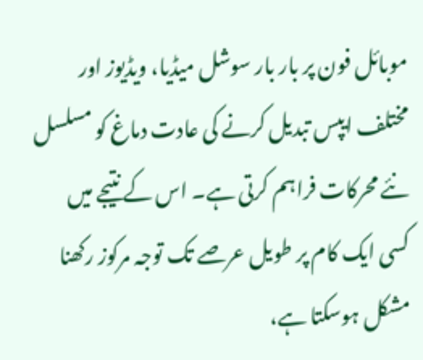موبائل فون پر بار بار سوشل میڈیا، ویڈیوز اور مختلف ایپس تبدیل کرنے کی عادت دماغ کو مسلسل نئے محرکات فراہم کرتی ہے۔ اس کے نتیجے میں کسی ایک کام پر طویل عرصے تک توجہ مرکوز رکھنا مشکل ہوسکتا ہے،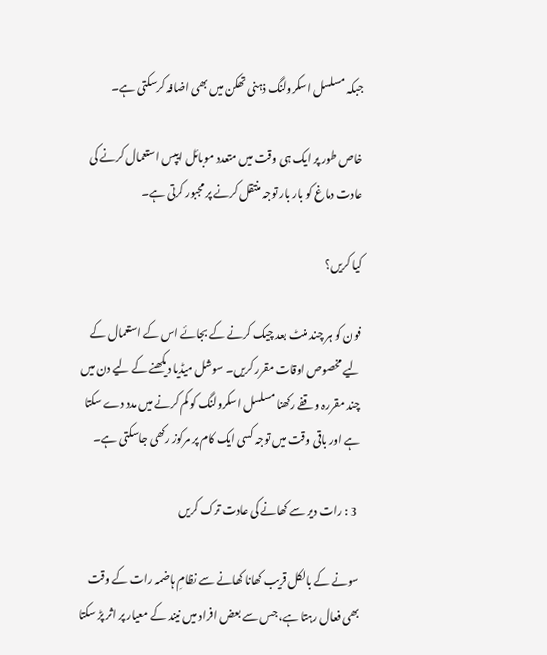جبکہ مسلسل اسکرولنگ ذہنی تھکن میں بھی اضافہ کرسکتی ہے۔

خاص طور پر ایک ہی وقت میں متعدد موبائل ایپس استعمال کرنے کی عادت دماغ کو بار بار توجہ منتقل کرنے پر مجبور کرتی ہے۔

کیا کریں؟

فون کو ہر چند منٹ بعد چیک کرنے کے بجائے اس کے استعمال کے لیے مخصوص اوقات مقرر کریں۔ سوشل میڈیا دیکھنے کے لیے دن میں چند مقررہ وقفے رکھنا مسلسل اسکرولنگ کو کم کرنے میں مدد دے سکتا ہے اور باقی وقت میں توجہ کسی ایک کام پر مرکوز رکھی جاسکتی ہے۔

 3 : رات دیر سے کھانے کی عادت ترک کریں

سونے کے بالکل قریب کھانا کھانے سے نظامِ ہاضمہ رات کے وقت بھی فعال رہتا ہے، جس سے بعض افراد میں نیند کے معیار پر اثر پڑ سکتا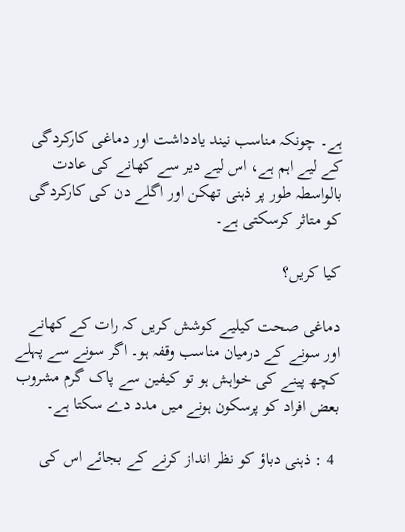ہے۔ چونکہ مناسب نیند یادداشت اور دماغی کارکردگی کے لیے اہم ہے، اس لیے دیر سے کھانے کی عادت بالواسطہ طور پر ذہنی تھکن اور اگلے دن کی کارکردگی کو متاثر کرسکتی ہے۔

کیا کریں؟

دماغی صحت کیلیے کوشش کریں کہ رات کے کھانے اور سونے کے درمیان مناسب وقفہ ہو۔ اگر سونے سے پہلے کچھ پینے کی خواہش ہو تو کیفین سے پاک گرم مشروب بعض افراد کو پرسکون ہونے میں مدد دے سکتا ہے۔

 4 : ذہنی دباؤ کو نظر انداز کرنے کے بجائے اس کی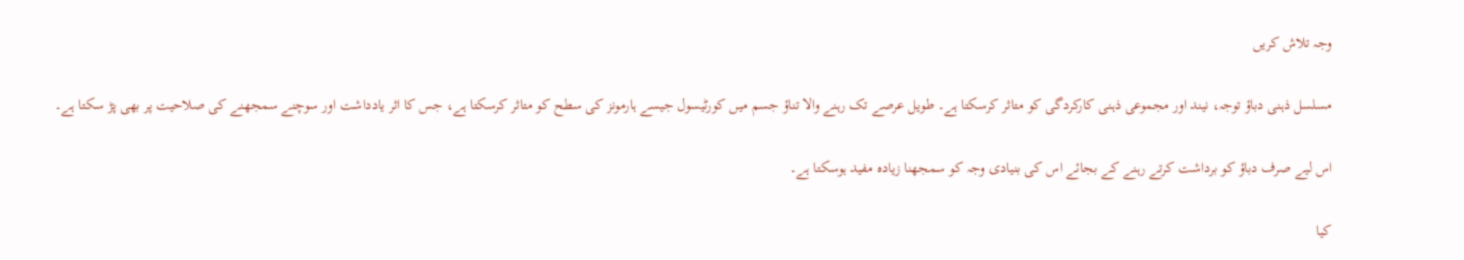وجہ تلاش کریں

مسلسل ذہنی دباؤ توجہ، نیند اور مجموعی ذہنی کارکردگی کو متاثر کرسکتا ہے۔ طویل عرصے تک رہنے والا تناؤ جسم میں کورٹیسول جیسے ہارمونز کی سطح کو متاثر کرسکتا ہے، جس کا اثر یادداشت اور سوچنے سمجھنے کی صلاحیت پر بھی پڑ سکتا ہے۔

اس لیے صرف دباؤ کو برداشت کرتے رہنے کے بجائے اس کی بنیادی وجہ کو سمجھنا زیادہ مفید ہوسکتا ہے۔

کیا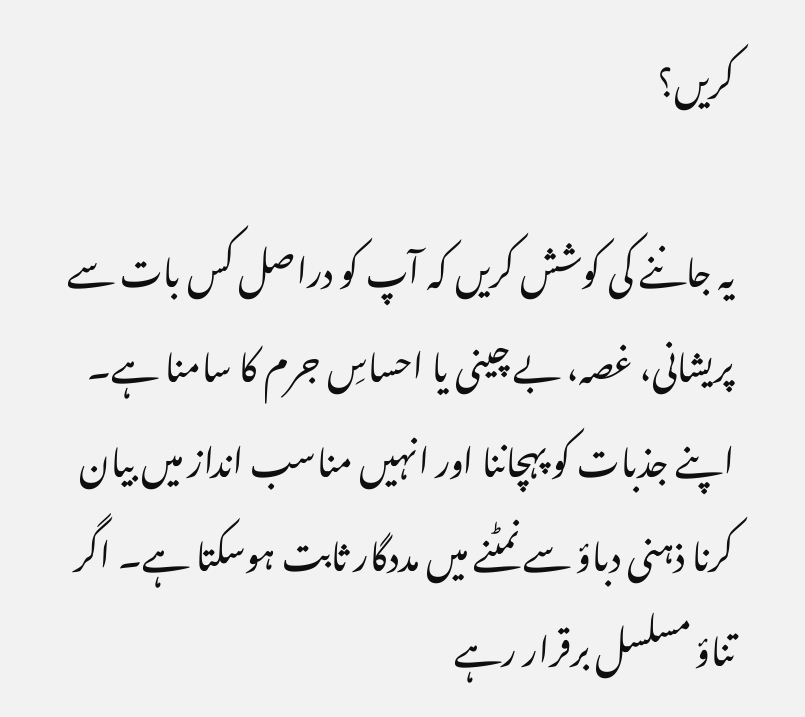کریں؟

یہ جاننے کی کوشش کریں کہ آپ کو دراصل کس بات سے پریشانی، غصہ، بے چینی یا احساسِ جرم کا سامنا ہے۔ اپنے جذبات کو پہچاننا اور انہیں مناسب انداز میں بیان کرنا ذہنی دباؤ سے نمٹنے میں مددگار ثابت ہوسکتا ہے۔ اگر تناؤ مسلسل برقرار رہے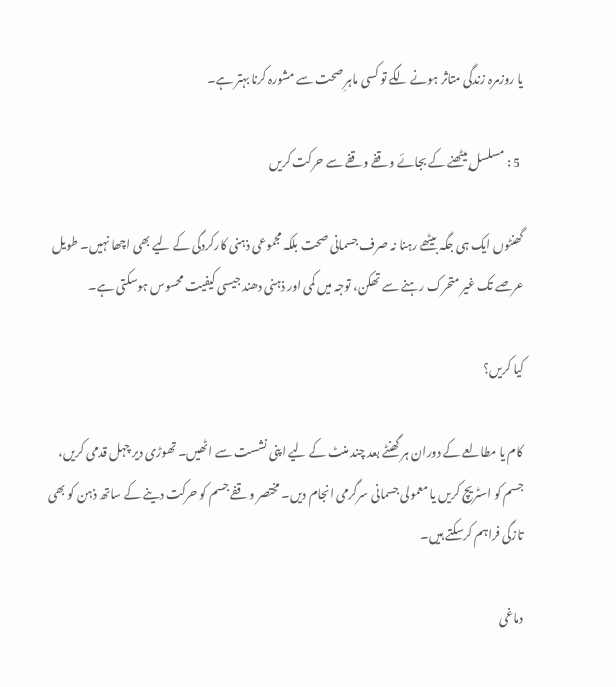یا روزمرہ زندگی متاثر ہونے لگے تو کسی ماہرِ صحت سے مشورہ کرنا بہتر ہے۔

 5 : مسلسل بیٹھنے کے بجائے وقفے وقفے سے حرکت کریں

گھنٹوں ایک ہی جگہ بیٹھے رہنا نہ صرف جسمانی صحت بلکہ مجموعی ذہنی کارکردگی کے لیے بھی اچھا نہیں۔ طویل عرصے تک غیر متحرک رہنے سے تھکن، توجہ میں کمی اور ذہنی دھند جیسی کیفیت محسوس ہوسکتی ہے۔

کیا کریں؟

کام یا مطالعے کے دوران ہر گھنٹے بعد چند منٹ کے لیے اپنی نشست سے اٹھیں۔ تھوڑی دیر چہل قدمی کریں، جسم کو اسٹریچ کریں یا معمولی جسمانی سرگرمی انجام دیں۔ مختصر وقفے جسم کو حرکت دینے کے ساتھ ذہن کو بھی تازگی فراہم کرسکتے ہیں۔

دماغی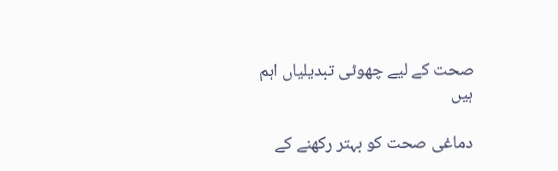صحت کے لیے چھوٹی تبدیلیاں اہم ہیں

دماغی صحت کو بہتر رکھنے کے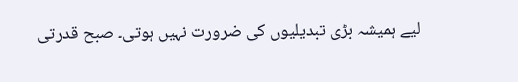لیے ہمیشہ بڑی تبدیلیوں کی ضرورت نہیں ہوتی۔ صبح قدرتی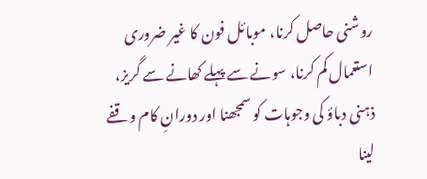روشنی حاصل کرنا، موبائل فون کا غیر ضروری استعمال کم کرنا، سونے سے پہلے کھانے سے گریز، ذہنی دباؤ کی وجوہات کو سمجھنا اور دورانِ کام وقفے لینا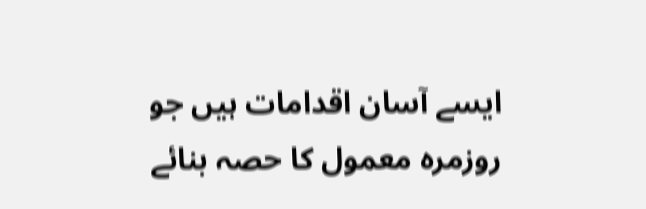ایسے آسان اقدامات ہیں جو روزمرہ معمول کا حصہ بنائے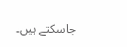جاسکتے ہیں۔